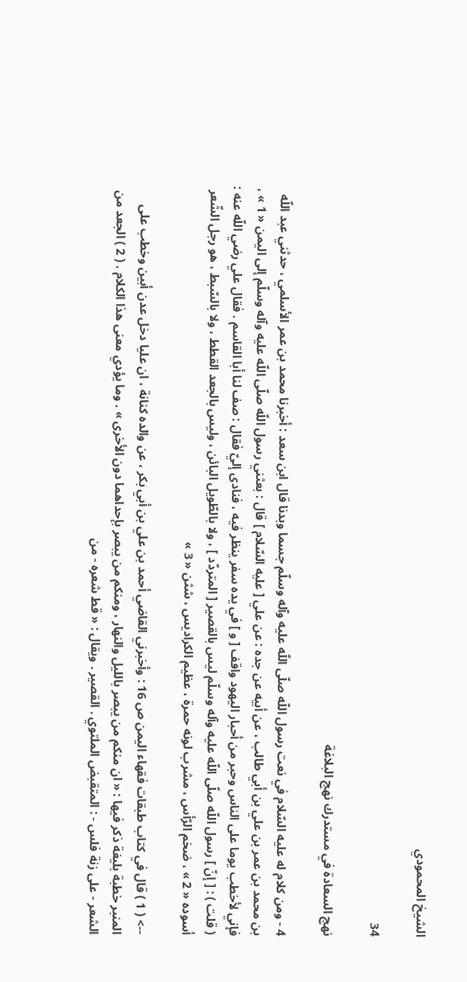الشيخ المحمودي

34

نهج السعادة في مستدرك نهج البلاغة

4 - ومن كلام له عليه السّلام في نعت رسول اللّه صلّى اللّه عليه وآله وسلّم جسما وبدنا قال ابن سعد : أخبرنا محمد بن عمر الأسلمي ، حدثني عبد اللّه بن محمد بن عمر بن علي بن أبي طالب ، عن أبيه عن جده : عن علي [ عليه السّلام ] قال : بعثني رسول اللّه صلّى اللّه عليه وآله وسلّم إلى اليمن « 1 » ، فإني لأخطب يوما على الناس وحبر من أحبار اليهود واقف [ و ] في يده سفر ينظر فيه ، فنادى إليّ فقال : صف لنا أبا القاسم . فقال علي رضي اللّه عنه : ( قلت ) : [ إنّ ] رسول اللّه صلّى اللّه عليه وآله وسلّم ليس بالقصير [ المتردّد ] ، ولا بالطّويل البائن ، وليس بالجعد القطط ، ولا بالسّبط ، هو رجل الشّعر أسوده « 2 » ، ضخم الرّأس ، مشرب لونه حمرة ، عظيم الكراديس ، شثن « 3 »

--> ( 1 ) قال في كتاب طبقات فقهاء اليمن ص 16 : وأخبرني القاضي أحمد بن علي بن أبي بكر ، عن والده كنانة ، ان عليا دخل عدن أبين وخطب على المنبر خطبة بليغة ذكر فيها : « ان منكم من يبصر بالليل والنهار ، ومنكم من يبصر بإحداهما دون الأخرى » . وما يؤدي معنى هذا الكلام . ( 2 ) الجعد من الشعر - على زنة فلس - : المتقبض الملتوي . القصير . ويقال : « قط شعره - من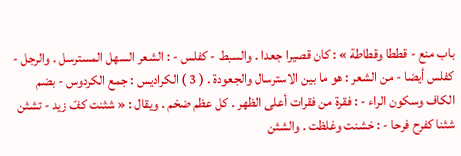باب منع - قططا وقطاطة » : كان قصيرا جعدا . والسبط - كفلس - : الشعر السهل المسترسل . والرجل - كفلس أيضا - من الشعر : هو ما بين الاسترسال والجعودة . ( 3 ) الكراديس : جمع الكردوس - بضم الكاف وسكون الراء - : فقرة من فقرات أعلى الظهر . كل عظم ضخم . ويقال : « شثنت كفّ زيد - تشثن شثنا كفرح فرحا - : خشنت وغلظت . والشثن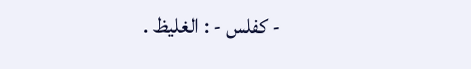- كفلس - : الغليظ .